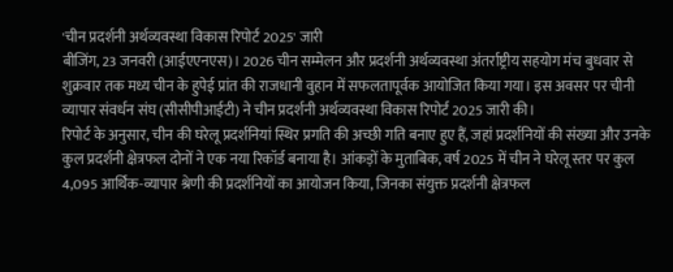'चीन प्रदर्शनी अर्थव्यवस्था विकास रिपोर्ट 2025' जारी
बीजिंग, 23 जनवरी (आईएएनएस)। 2026 चीन सम्मेलन और प्रदर्शनी अर्थव्यवस्था अंतर्राष्ट्रीय सहयोग मंच बुधवार से शुक्रवार तक मध्य चीन के हुपेई प्रांत की राजधानी वुहान में सफलतापूर्वक आयोजित किया गया। इस अवसर पर चीनी व्यापार संवर्धन संघ (सीसीपीआईटी) ने चीन प्रदर्शनी अर्थव्यवस्था विकास रिपोर्ट 2025 जारी की।
रिपोर्ट के अनुसार, चीन की घरेलू प्रदर्शनियां स्थिर प्रगति की अच्छी गति बनाए हुए हैं, जहां प्रदर्शनियों की संख्या और उनके कुल प्रदर्शनी क्षेत्रफल दोनों ने एक नया रिकॉर्ड बनाया है। आंकड़ों के मुताबिक, वर्ष 2025 में चीन ने घरेलू स्तर पर कुल 4,095 आर्थिक-व्यापार श्रेणी की प्रदर्शनियों का आयोजन किया, जिनका संयुक्त प्रदर्शनी क्षेत्रफल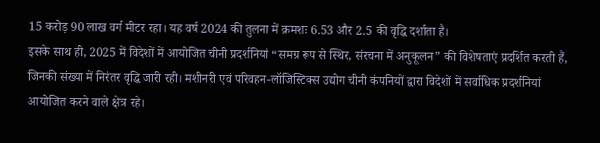15 करोड़ 90 लाख वर्ग मीटर रहा। यह वर्ष 2024 की तुलना में क्रमशः 6.53 और 2.5 की वृद्धि दर्शाता है।
इसके साथ ही, 2025 में विदेशों में आयोजित चीनी प्रदर्शनियां “समग्र रूप से स्थिर, संरचना में अनुकूलन” की विशेषताएं प्रदर्शित करती हैं, जिनकी संख्या में निरंतर वृद्धि जारी रही। मशीनरी एवं परिवहन-लॉजिस्टिक्स उद्योग चीनी कंपनियों द्वारा विदेशों में सर्वाधिक प्रदर्शनियां आयोजित करने वाले क्षेत्र रहे।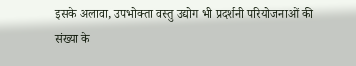इसके अलावा, उपभोक्ता वस्तु उद्योग भी प्रदर्शनी परियोजनाओं की संख्या के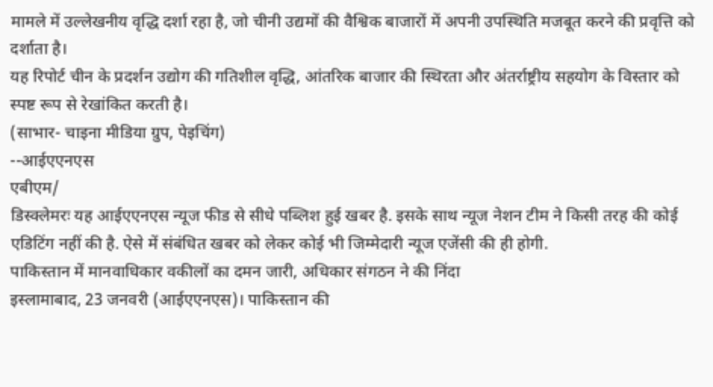मामले में उल्लेखनीय वृद्धि दर्शा रहा है, जो चीनी उद्यमों की वैश्विक बाजारों में अपनी उपस्थिति मजबूत करने की प्रवृत्ति को दर्शाता है।
यह रिपोर्ट चीन के प्रदर्शन उद्योग की गतिशील वृद्धि, आंतरिक बाजार की स्थिरता और अंतर्राष्ट्रीय सहयोग के विस्तार को स्पष्ट रूप से रेखांकित करती है।
(साभार- चाइना मीडिया ग्रुप, पेइचिंग)
--आईएएनएस
एबीएम/
डिस्क्लेमरः यह आईएएनएस न्यूज फीड से सीधे पब्लिश हुई खबर है. इसके साथ न्यूज नेशन टीम ने किसी तरह की कोई एडिटिंग नहीं की है. ऐसे में संबंधित खबर को लेकर कोई भी जिम्मेदारी न्यूज एजेंसी की ही होगी.
पाकिस्तान में मानवाधिकार वकीलों का दमन जारी, अधिकार संगठन ने की निंदा
इस्लामाबाद, 23 जनवरी (आईएएनएस)। पाकिस्तान की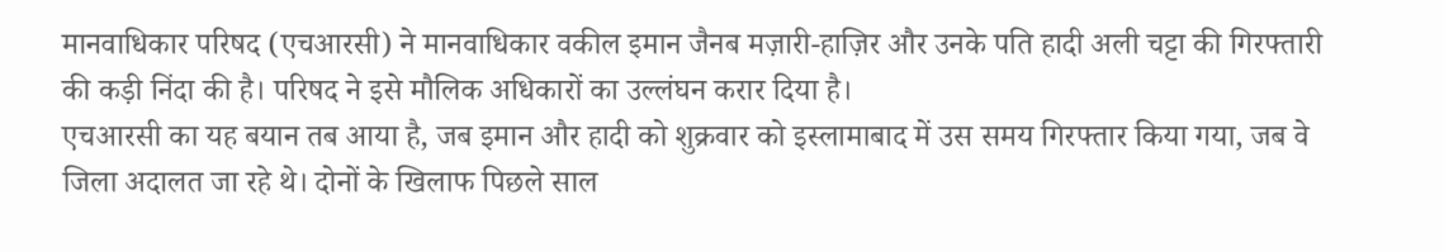मानवाधिकार परिषद (एचआरसी) ने मानवाधिकार वकील इमान जैनब मज़ारी-हाज़िर और उनके पति हादी अली चट्टा की गिरफ्तारी की कड़ी निंदा की है। परिषद ने इसे मौलिक अधिकारों का उल्लंघन करार दिया है।
एचआरसी का यह बयान तब आया है, जब इमान और हादी को शुक्रवार को इस्लामाबाद में उस समय गिरफ्तार किया गया, जब वे जिला अदालत जा रहे थे। दोनों के खिलाफ पिछले साल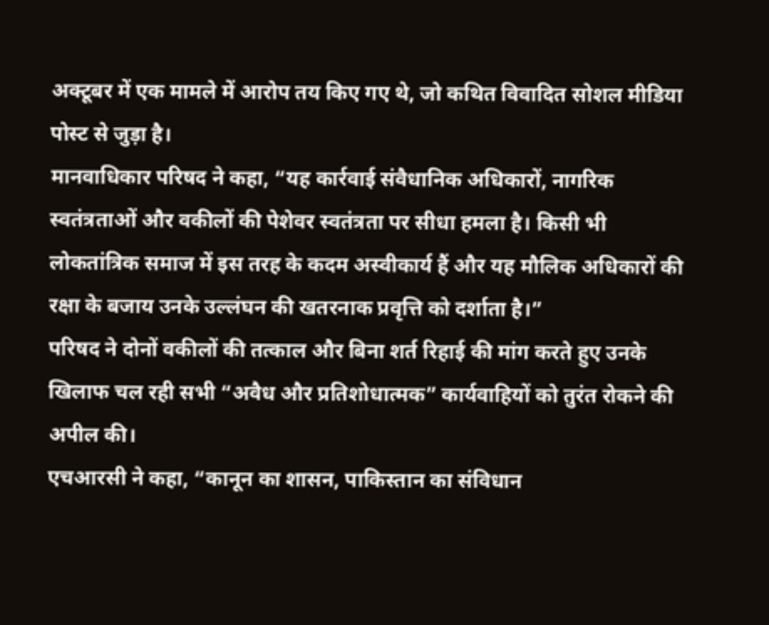अक्टूबर में एक मामले में आरोप तय किए गए थे, जो कथित विवादित सोशल मीडिया पोस्ट से जुड़ा है।
मानवाधिकार परिषद ने कहा, “यह कार्रवाई संवैधानिक अधिकारों, नागरिक स्वतंत्रताओं और वकीलों की पेशेवर स्वतंत्रता पर सीधा हमला है। किसी भी लोकतांत्रिक समाज में इस तरह के कदम अस्वीकार्य हैं और यह मौलिक अधिकारों की रक्षा के बजाय उनके उल्लंघन की खतरनाक प्रवृत्ति को दर्शाता है।”
परिषद ने दोनों वकीलों की तत्काल और बिना शर्त रिहाई की मांग करते हुए उनके खिलाफ चल रही सभी “अवैध और प्रतिशोधात्मक” कार्यवाहियों को तुरंत रोकने की अपील की।
एचआरसी ने कहा, “कानून का शासन, पाकिस्तान का संविधान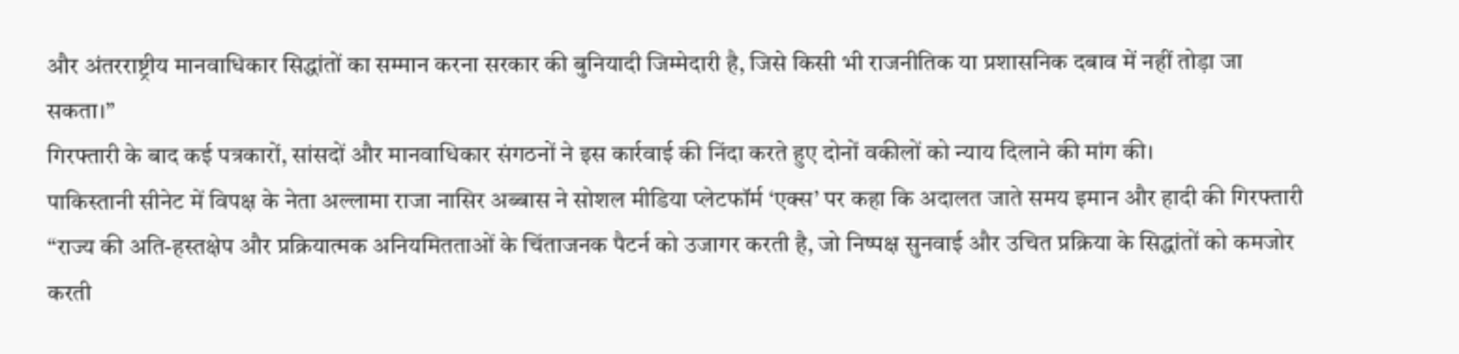और अंतरराष्ट्रीय मानवाधिकार सिद्धांतों का सम्मान करना सरकार की बुनियादी जिम्मेदारी है, जिसे किसी भी राजनीतिक या प्रशासनिक दबाव में नहीं तोड़ा जा सकता।”
गिरफ्तारी के बाद कई पत्रकारों, सांसदों और मानवाधिकार संगठनों ने इस कार्रवाई की निंदा करते हुए दोनों वकीलों को न्याय दिलाने की मांग की।
पाकिस्तानी सीनेट में विपक्ष के नेता अल्लामा राजा नासिर अब्बास ने सोशल मीडिया प्लेटफॉर्म ‘एक्स’ पर कहा कि अदालत जाते समय इमान और हादी की गिरफ्तारी “राज्य की अति-हस्तक्षेप और प्रक्रियात्मक अनियमितताओं के चिंताजनक पैटर्न को उजागर करती है, जो निष्पक्ष सुनवाई और उचित प्रक्रिया के सिद्धांतों को कमजोर करती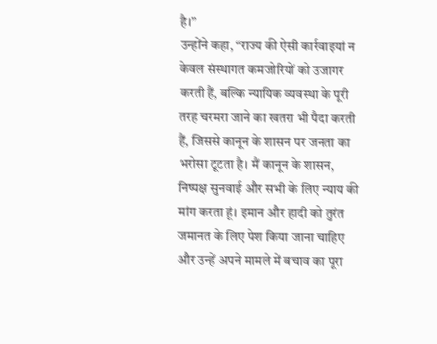है।”
उन्होंने कहा, “राज्य की ऐसी कार्रवाइयां न केवल संस्थागत कमजोरियों को उजागर करती हैं, बल्कि न्यायिक व्यवस्था के पूरी तरह चरमरा जाने का खतरा भी पैदा करती हैं, जिससे कानून के शासन पर जनता का भरोसा टूटता है। मैं कानून के शासन, निष्पक्ष सुनवाई और सभी के लिए न्याय की मांग करता हूं। इमान और हादी को तुरंत जमानत के लिए पेश किया जाना चाहिए और उन्हें अपने मामले में बचाव का पूरा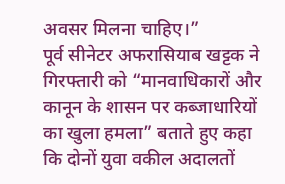अवसर मिलना चाहिए।”
पूर्व सीनेटर अफरासियाब खट्टक ने गिरफ्तारी को “मानवाधिकारों और कानून के शासन पर कब्जाधारियों का खुला हमला” बताते हुए कहा कि दोनों युवा वकील अदालतों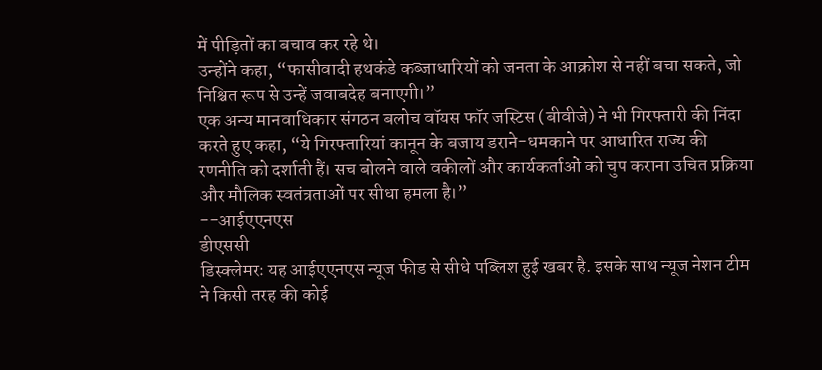में पीड़ितों का बचाव कर रहे थे।
उन्होंने कहा, “फासीवादी हथकंडे कब्जाधारियों को जनता के आक्रोश से नहीं बचा सकते, जो निश्चित रूप से उन्हें जवाबदेह बनाएगी।”
एक अन्य मानवाधिकार संगठन बलोच वॉयस फॉर जस्टिस (बीवीजे) ने भी गिरफ्तारी की निंदा करते हुए कहा, “ये गिरफ्तारियां कानून के बजाय डराने-धमकाने पर आधारित राज्य की रणनीति को दर्शाती हैं। सच बोलने वाले वकीलों और कार्यकर्ताओं को चुप कराना उचित प्रक्रिया और मौलिक स्वतंत्रताओं पर सीधा हमला है।”
--आईएएनएस
डीएससी
डिस्क्लेमरः यह आईएएनएस न्यूज फीड से सीधे पब्लिश हुई खबर है. इसके साथ न्यूज नेशन टीम ने किसी तरह की कोई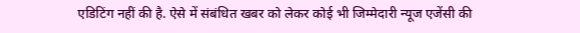एडिटिंग नहीं की है. ऐसे में संबंधित खबर को लेकर कोई भी जिम्मेदारी न्यूज एजेंसी की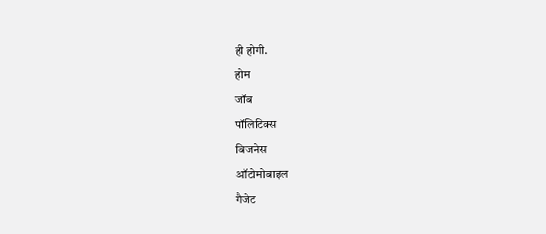ही होगी.
होम
जॉब
पॉलिटिक्स
बिजनेस
ऑटोमोबाइल
गैजेट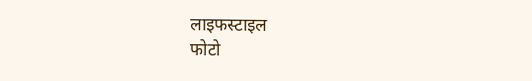लाइफस्टाइल
फोटो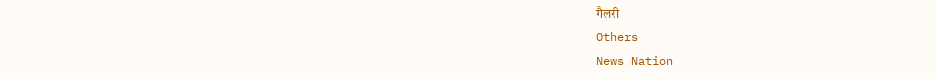गैलरी
Others
News Nation